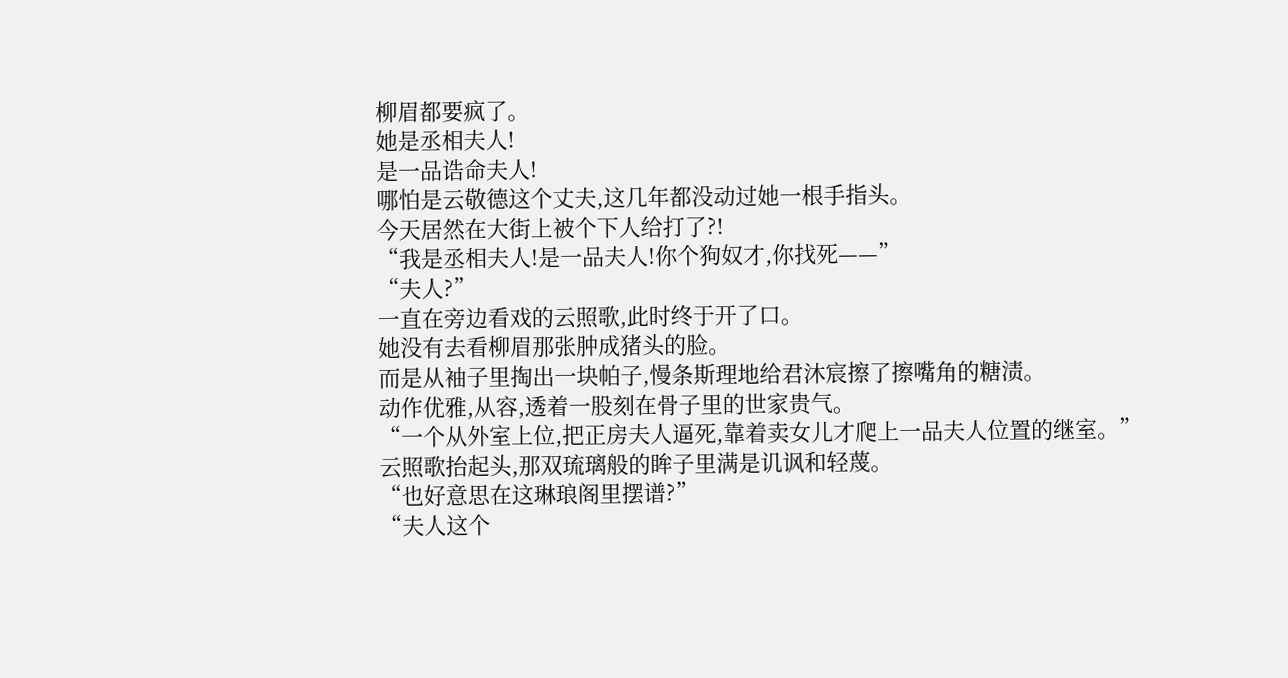柳眉都要疯了。
她是丞相夫人!
是一品诰命夫人!
哪怕是云敬德这个丈夫,这几年都没动过她一根手指头。
今天居然在大街上被个下人给打了?!
“我是丞相夫人!是一品夫人!你个狗奴才,你找死——”
“夫人?”
一直在旁边看戏的云照歌,此时终于开了口。
她没有去看柳眉那张肿成猪头的脸。
而是从袖子里掏出一块帕子,慢条斯理地给君沐宸擦了擦嘴角的糖渍。
动作优雅,从容,透着一股刻在骨子里的世家贵气。
“一个从外室上位,把正房夫人逼死,靠着卖女儿才爬上一品夫人位置的继室。”
云照歌抬起头,那双琉璃般的眸子里满是讥讽和轻蔑。
“也好意思在这琳琅阁里摆谱?”
“夫人这个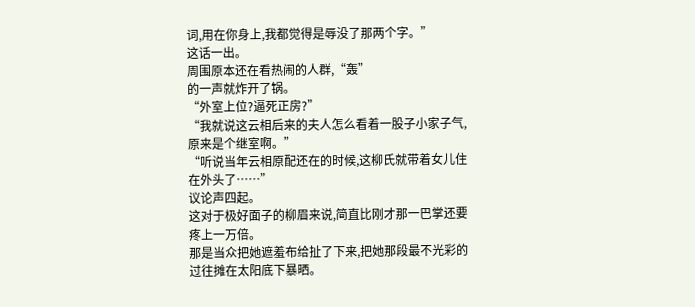词,用在你身上,我都觉得是辱没了那两个字。”
这话一出。
周围原本还在看热闹的人群,“轰”
的一声就炸开了锅。
“外室上位?逼死正房?”
“我就说这云相后来的夫人怎么看着一股子小家子气,原来是个继室啊。”
“听说当年云相原配还在的时候,这柳氏就带着女儿住在外头了……”
议论声四起。
这对于极好面子的柳眉来说,简直比刚才那一巴掌还要疼上一万倍。
那是当众把她遮羞布给扯了下来,把她那段最不光彩的过往摊在太阳底下暴晒。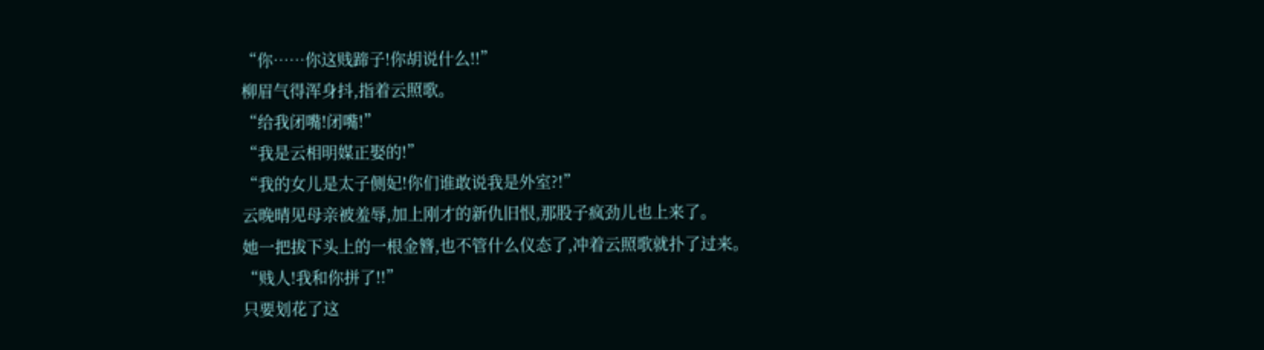“你……你这贱蹄子!你胡说什么!!”
柳眉气得浑身抖,指着云照歌。
“给我闭嘴!闭嘴!”
“我是云相明媒正娶的!”
“我的女儿是太子侧妃!你们谁敢说我是外室?!”
云晚晴见母亲被羞辱,加上刚才的新仇旧恨,那股子疯劲儿也上来了。
她一把拔下头上的一根金簪,也不管什么仪态了,冲着云照歌就扑了过来。
“贱人!我和你拼了!!”
只要划花了这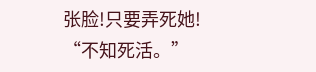张脸!只要弄死她!
“不知死活。”